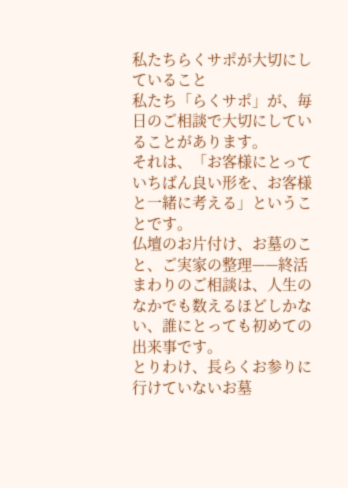私たちらくサポが大切にしていること
私たち「らくサポ」が、毎日のご相談で大切にしていることがあります。
それは、「お客様にとっていちばん良い形を、お客様と一緒に考える」ということです。
仏壇のお片付け、お墓のこと、ご実家の整理——終活まわりのご相談は、人生のなかでも数えるほどしかない、誰にとっても初めての出来事です。
とりわけ、長らくお参りに行けていないお墓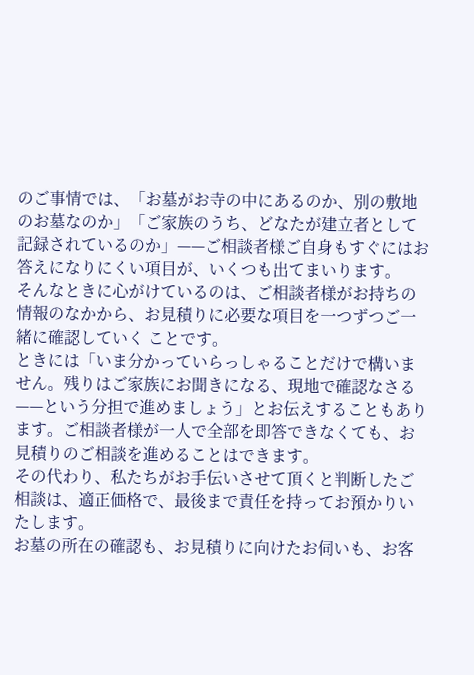のご事情では、「お墓がお寺の中にあるのか、別の敷地のお墓なのか」「ご家族のうち、どなたが建立者として記録されているのか」——ご相談者様ご自身もすぐにはお答えになりにくい項目が、いくつも出てまいります。
そんなときに心がけているのは、ご相談者様がお持ちの情報のなかから、お見積りに必要な項目を一つずつご一緒に確認していく ことです。
ときには「いま分かっていらっしゃることだけで構いません。残りはご家族にお聞きになる、現地で確認なさる——という分担で進めましょう」とお伝えすることもあります。ご相談者様が一人で全部を即答できなくても、お見積りのご相談を進めることはできます。
その代わり、私たちがお手伝いさせて頂くと判断したご相談は、適正価格で、最後まで責任を持ってお預かりいたします。
お墓の所在の確認も、お見積りに向けたお伺いも、お客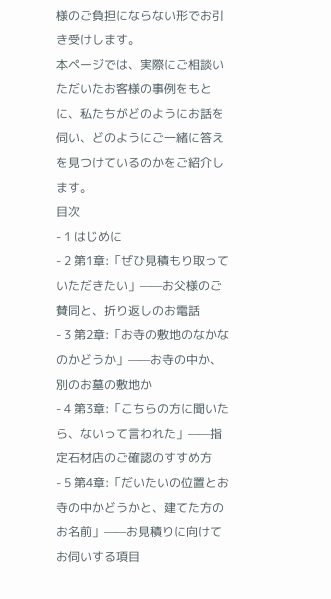様のご負担にならない形でお引き受けします。
本ページでは、実際にご相談いただいたお客様の事例をもとに、私たちがどのようにお話を伺い、どのようにご一緒に答えを見つけているのかをご紹介します。
目次
- 1 はじめに
- 2 第1章:「ぜひ見積もり取っていただきたい」——お父様のご賛同と、折り返しのお電話
- 3 第2章:「お寺の敷地のなかなのかどうか」——お寺の中か、別のお墓の敷地か
- 4 第3章:「こちらの方に聞いたら、ないって言われた」——指定石材店のご確認のすすめ方
- 5 第4章:「だいたいの位置とお寺の中かどうかと、建てた方のお名前」——お見積りに向けてお伺いする項目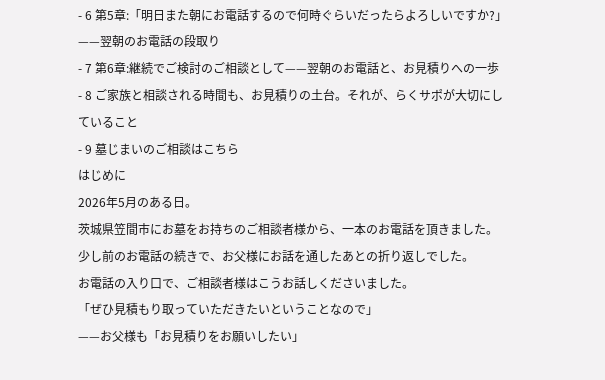- 6 第5章:「明日また朝にお電話するので何時ぐらいだったらよろしいですか?」——翌朝のお電話の段取り
- 7 第6章:継続でご検討のご相談として——翌朝のお電話と、お見積りへの一歩
- 8 ご家族と相談される時間も、お見積りの土台。それが、らくサポが大切にしていること
- 9 墓じまいのご相談はこちら
はじめに
2026年5月のある日。
茨城県笠間市にお墓をお持ちのご相談者様から、一本のお電話を頂きました。
少し前のお電話の続きで、お父様にお話を通したあとの折り返しでした。
お電話の入り口で、ご相談者様はこうお話しくださいました。
「ぜひ見積もり取っていただきたいということなので」
——お父様も「お見積りをお願いしたい」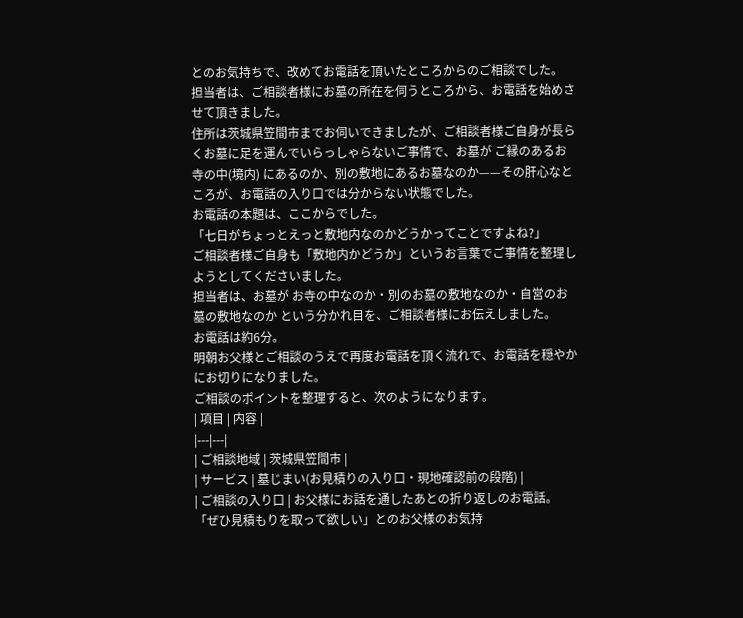とのお気持ちで、改めてお電話を頂いたところからのご相談でした。
担当者は、ご相談者様にお墓の所在を伺うところから、お電話を始めさせて頂きました。
住所は茨城県笠間市までお伺いできましたが、ご相談者様ご自身が長らくお墓に足を運んでいらっしゃらないご事情で、お墓が ご縁のあるお寺の中(境内) にあるのか、別の敷地にあるお墓なのか——その肝心なところが、お電話の入り口では分からない状態でした。
お電話の本題は、ここからでした。
「七日がちょっとえっと敷地内なのかどうかってことですよね?」
ご相談者様ご自身も「敷地内かどうか」というお言葉でご事情を整理しようとしてくださいました。
担当者は、お墓が お寺の中なのか・別のお墓の敷地なのか・自営のお墓の敷地なのか という分かれ目を、ご相談者様にお伝えしました。
お電話は約6分。
明朝お父様とご相談のうえで再度お電話を頂く流れで、お電話を穏やかにお切りになりました。
ご相談のポイントを整理すると、次のようになります。
| 項目 | 内容 |
|---|---|
| ご相談地域 | 茨城県笠間市 |
| サービス | 墓じまい(お見積りの入り口・現地確認前の段階) |
| ご相談の入り口 | お父様にお話を通したあとの折り返しのお電話。 「ぜひ見積もりを取って欲しい」とのお父様のお気持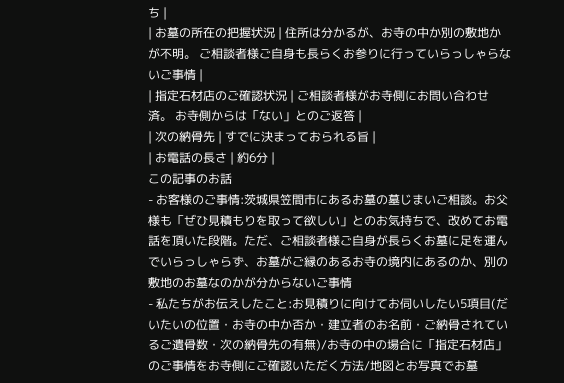ち |
| お墓の所在の把握状況 | 住所は分かるが、お寺の中か別の敷地かが不明。 ご相談者様ご自身も長らくお参りに行っていらっしゃらないご事情 |
| 指定石材店のご確認状況 | ご相談者様がお寺側にお問い合わせ済。 お寺側からは「ない」とのご返答 |
| 次の納骨先 | すでに決まっておられる旨 |
| お電話の長さ | 約6分 |
この記事のお話
- お客様のご事情:茨城県笠間市にあるお墓の墓じまいご相談。お父様も「ぜひ見積もりを取って欲しい」とのお気持ちで、改めてお電話を頂いた段階。ただ、ご相談者様ご自身が長らくお墓に足を運んでいらっしゃらず、お墓がご縁のあるお寺の境内にあるのか、別の敷地のお墓なのかが分からないご事情
- 私たちがお伝えしたこと:お見積りに向けてお伺いしたい5項目(だいたいの位置・お寺の中か否か・建立者のお名前・ご納骨されているご遺骨数・次の納骨先の有無)/お寺の中の場合に「指定石材店」のご事情をお寺側にご確認いただく方法/地図とお写真でお墓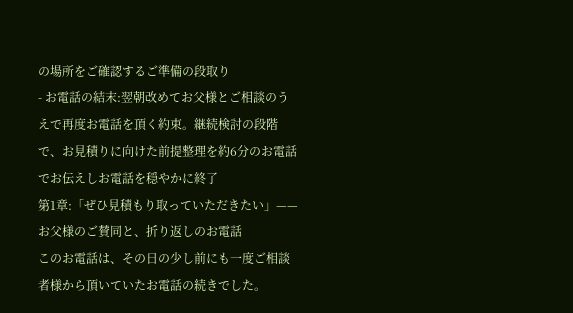の場所をご確認するご準備の段取り
- お電話の結末:翌朝改めてお父様とご相談のうえで再度お電話を頂く約束。継続検討の段階で、お見積りに向けた前提整理を約6分のお電話でお伝えしお電話を穏やかに終了
第1章:「ぜひ見積もり取っていただきたい」——お父様のご賛同と、折り返しのお電話
このお電話は、その日の少し前にも一度ご相談者様から頂いていたお電話の続きでした。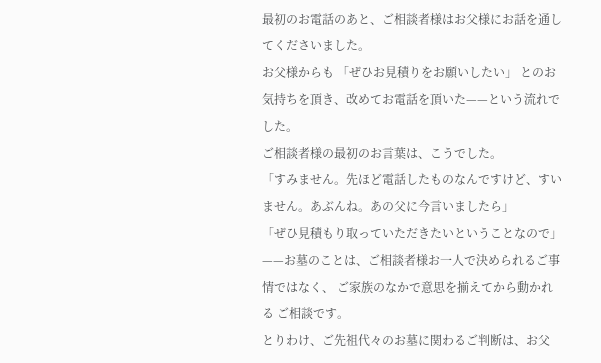最初のお電話のあと、ご相談者様はお父様にお話を通してくださいました。
お父様からも 「ぜひお見積りをお願いしたい」 とのお気持ちを頂き、改めてお電話を頂いた——という流れでした。
ご相談者様の最初のお言葉は、こうでした。
「すみません。先ほど電話したものなんですけど、すいません。あぶんね。あの父に今言いましたら」
「ぜひ見積もり取っていただきたいということなので」
——お墓のことは、ご相談者様お一人で決められるご事情ではなく、 ご家族のなかで意思を揃えてから動かれる ご相談です。
とりわけ、ご先祖代々のお墓に関わるご判断は、お父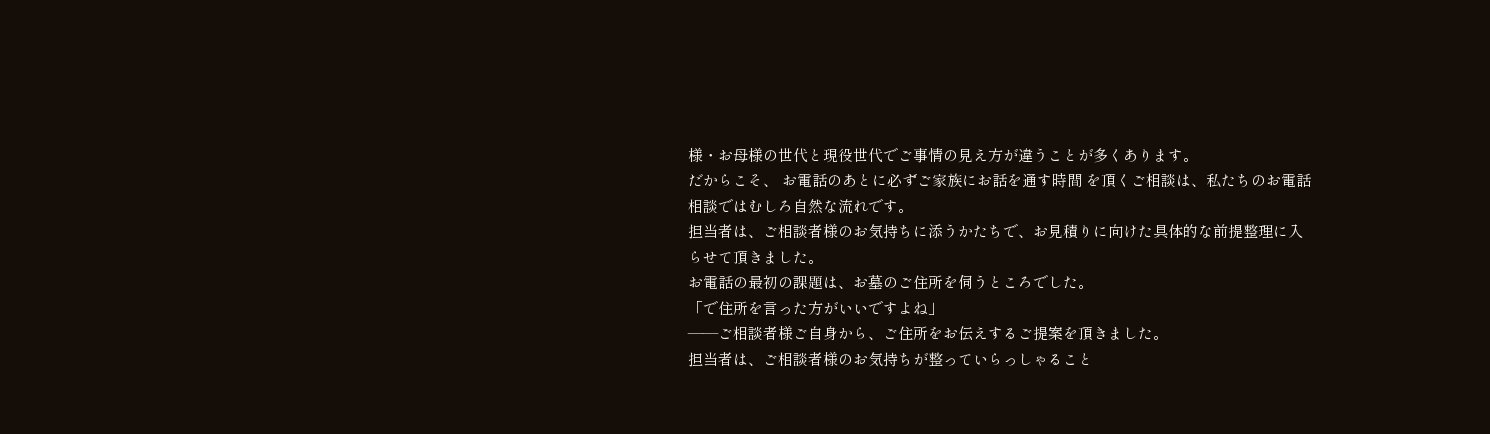様・お母様の世代と現役世代でご事情の見え方が違うことが多くあります。
だからこそ、 お電話のあとに必ずご家族にお話を通す時間 を頂くご相談は、私たちのお電話相談ではむしろ自然な流れです。
担当者は、ご相談者様のお気持ちに添うかたちで、お見積りに向けた具体的な前提整理に入らせて頂きました。
お電話の最初の課題は、お墓のご住所を伺うところでした。
「で住所を言った方がいいですよね」
——ご相談者様ご自身から、ご住所をお伝えするご提案を頂きました。
担当者は、ご相談者様のお気持ちが整っていらっしゃること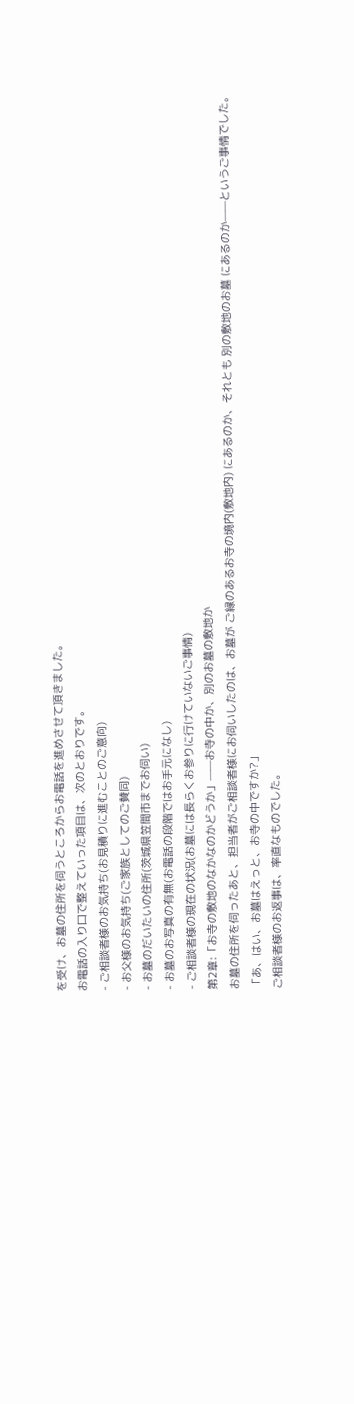を受け、お墓の住所を伺うところからお電話を進めさせて頂きました。
お電話の入り口で整えていった項目は、次のとおりです。
- ご相談者様のお気持ち(お見積りに進むことのご意向)
- お父様のお気持ち(ご家族としてのご賛同)
- お墓のだいたいの住所(茨城県笠間市までお伺い)
- お墓のお写真の有無(お電話の段階ではお手元になし)
- ご相談者様の現在の状況(お墓には長らくお参りに行けていないご事情)
第2章:「お寺の敷地のなかなのかどうか」——お寺の中か、別のお墓の敷地か
お墓の住所を伺ったあと、担当者がご相談者様にお伺いしたのは、お墓が ご縁のあるお寺の境内(敷地内) にあるのか、それとも 別の敷地のお墓 にあるのか——というご事情でした。
「あ、はい、お墓はえっと、お寺の中ですか?」
ご相談者様のお返事は、率直なものでした。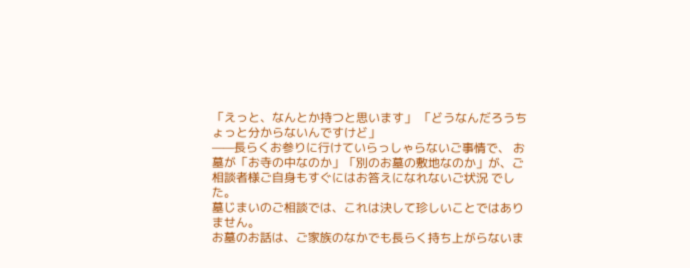「えっと、なんとか持つと思います」 「どうなんだろうちょっと分からないんですけど」
——長らくお参りに行けていらっしゃらないご事情で、 お墓が「お寺の中なのか」「別のお墓の敷地なのか」が、ご相談者様ご自身もすぐにはお答えになれないご状況 でした。
墓じまいのご相談では、これは決して珍しいことではありません。
お墓のお話は、ご家族のなかでも長らく持ち上がらないま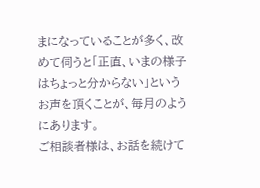まになっていることが多く、改めて伺うと「正直、いまの様子はちょっと分からない」というお声を頂くことが、毎月のようにあります。
ご相談者様は、お話を続けて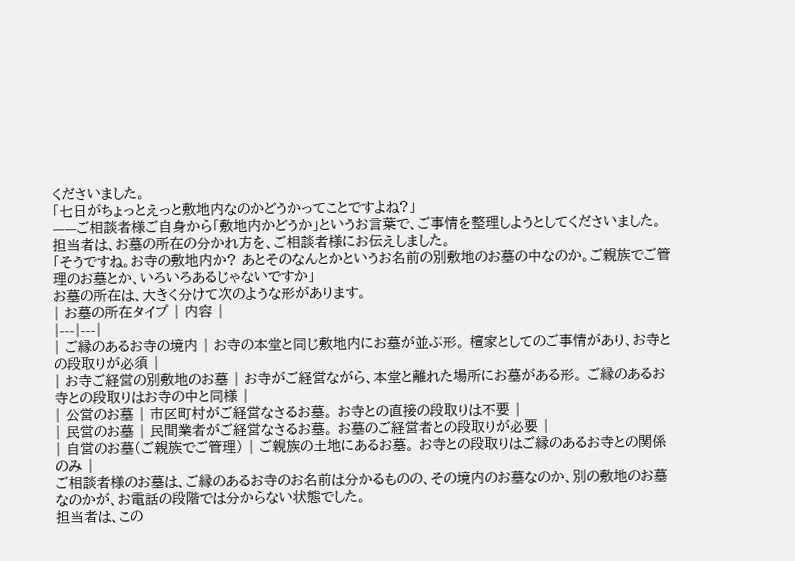くださいました。
「七日がちょっとえっと敷地内なのかどうかってことですよね?」
——ご相談者様ご自身から「敷地内かどうか」というお言葉で、ご事情を整理しようとしてくださいました。
担当者は、お墓の所在の分かれ方を、ご相談者様にお伝えしました。
「そうですね。お寺の敷地内か? あとそのなんとかというお名前の別敷地のお墓の中なのか。ご親族でご管理のお墓とか、いろいろあるじゃないですか」
お墓の所在は、大きく分けて次のような形があります。
| お墓の所在タイプ | 内容 |
|---|---|
| ご縁のあるお寺の境内 | お寺の本堂と同じ敷地内にお墓が並ぶ形。 檀家としてのご事情があり、お寺との段取りが必須 |
| お寺ご経営の別敷地のお墓 | お寺がご経営ながら、本堂と離れた場所にお墓がある形。 ご縁のあるお寺との段取りはお寺の中と同様 |
| 公営のお墓 | 市区町村がご経営なさるお墓。 お寺との直接の段取りは不要 |
| 民営のお墓 | 民間業者がご経営なさるお墓。 お墓のご経営者との段取りが必要 |
| 自営のお墓(ご親族でご管理) | ご親族の土地にあるお墓。 お寺との段取りはご縁のあるお寺との関係のみ |
ご相談者様のお墓は、ご縁のあるお寺のお名前は分かるものの、その境内のお墓なのか、別の敷地のお墓なのかが、お電話の段階では分からない状態でした。
担当者は、この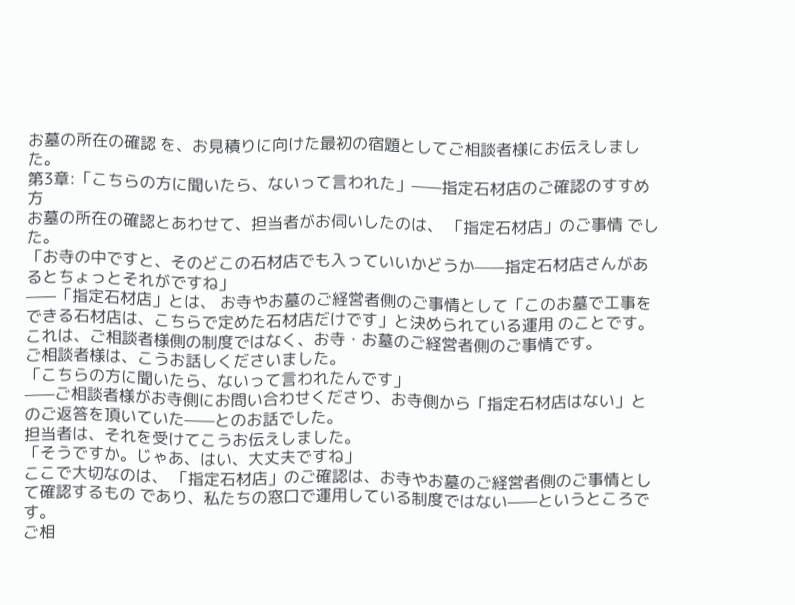お墓の所在の確認 を、お見積りに向けた最初の宿題としてご相談者様にお伝えしました。
第3章:「こちらの方に聞いたら、ないって言われた」——指定石材店のご確認のすすめ方
お墓の所在の確認とあわせて、担当者がお伺いしたのは、 「指定石材店」のご事情 でした。
「お寺の中ですと、そのどこの石材店でも入っていいかどうか——指定石材店さんがあるとちょっとそれがですね」
——「指定石材店」とは、 お寺やお墓のご経営者側のご事情として「このお墓で工事をできる石材店は、こちらで定めた石材店だけです」と決められている運用 のことです。
これは、ご相談者様側の制度ではなく、お寺・お墓のご経営者側のご事情です。
ご相談者様は、こうお話しくださいました。
「こちらの方に聞いたら、ないって言われたんです」
——ご相談者様がお寺側にお問い合わせくださり、お寺側から「指定石材店はない」とのご返答を頂いていた——とのお話でした。
担当者は、それを受けてこうお伝えしました。
「そうですか。じゃあ、はい、大丈夫ですね」
ここで大切なのは、 「指定石材店」のご確認は、お寺やお墓のご経営者側のご事情として確認するもの であり、私たちの窓口で運用している制度ではない——というところです。
ご相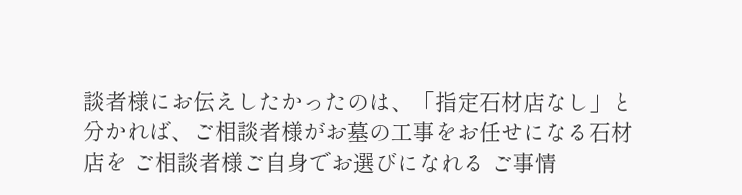談者様にお伝えしたかったのは、「指定石材店なし」と分かれば、ご相談者様がお墓の工事をお任せになる石材店を ご相談者様ご自身でお選びになれる ご事情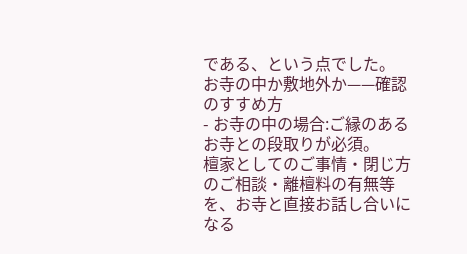である、という点でした。
お寺の中か敷地外か——確認のすすめ方
- お寺の中の場合:ご縁のあるお寺との段取りが必須。
檀家としてのご事情・閉じ方のご相談・離檀料の有無等を、お寺と直接お話し合いになる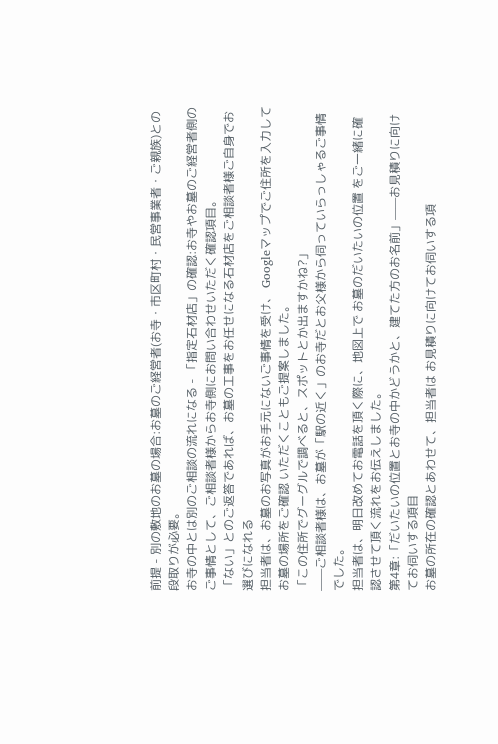前提 - 別の敷地のお墓の場合:お墓のご経営者(お寺・市区町村・民営事業者・ご親族)との段取りが必要。
お寺の中とは別のご相談の流れになる - 「指定石材店」の確認:お寺やお墓のご経営者側のご事情として、ご相談者様からお寺側にお問い合わせいただく確認項目。
「ない」とのご返答であれば、お墓の工事をお任せになる石材店をご相談者様ご自身でお選びになれる
担当者は、お墓のお写真がお手元にないご事情を受け、 Googleマップでご住所を入力してお墓の場所をご確認 いただくこともご提案しました。
「この住所でグーグルで調べると、スポットとか出ますかね?」
——ご相談者様は、お墓が「駅の近く」のお寺だとお父様から伺っていらっしゃるご事情でした。
担当者は、明日改めてお電話を頂く際に、地図上で お墓のだいたいの位置 をご一緒に確認させて頂く流れをお伝えしました。
第4章:「だいたいの位置とお寺の中かどうかと、建てた方のお名前」——お見積りに向けてお伺いする項目
お墓の所在の確認とあわせて、担当者は お見積りに向けてお伺いする項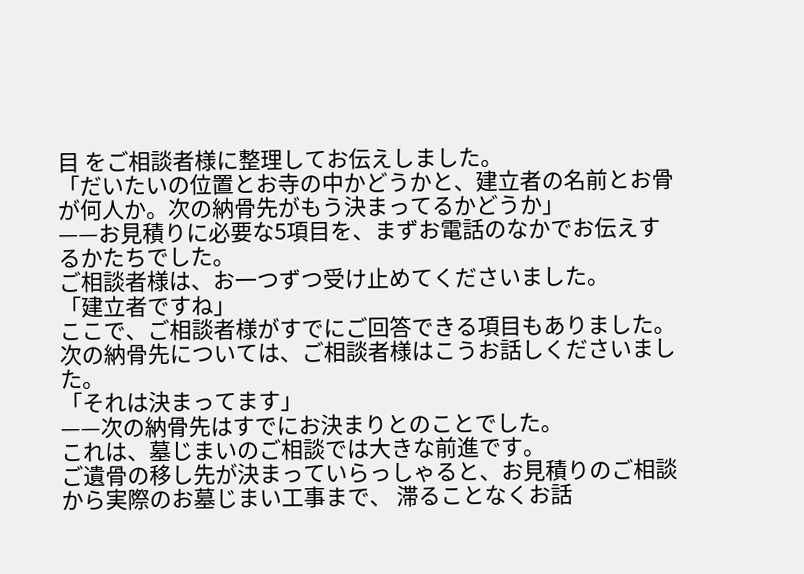目 をご相談者様に整理してお伝えしました。
「だいたいの位置とお寺の中かどうかと、建立者の名前とお骨が何人か。次の納骨先がもう決まってるかどうか」
——お見積りに必要な5項目を、まずお電話のなかでお伝えするかたちでした。
ご相談者様は、お一つずつ受け止めてくださいました。
「建立者ですね」
ここで、ご相談者様がすでにご回答できる項目もありました。
次の納骨先については、ご相談者様はこうお話しくださいました。
「それは決まってます」
——次の納骨先はすでにお決まりとのことでした。
これは、墓じまいのご相談では大きな前進です。
ご遺骨の移し先が決まっていらっしゃると、お見積りのご相談から実際のお墓じまい工事まで、 滞ることなくお話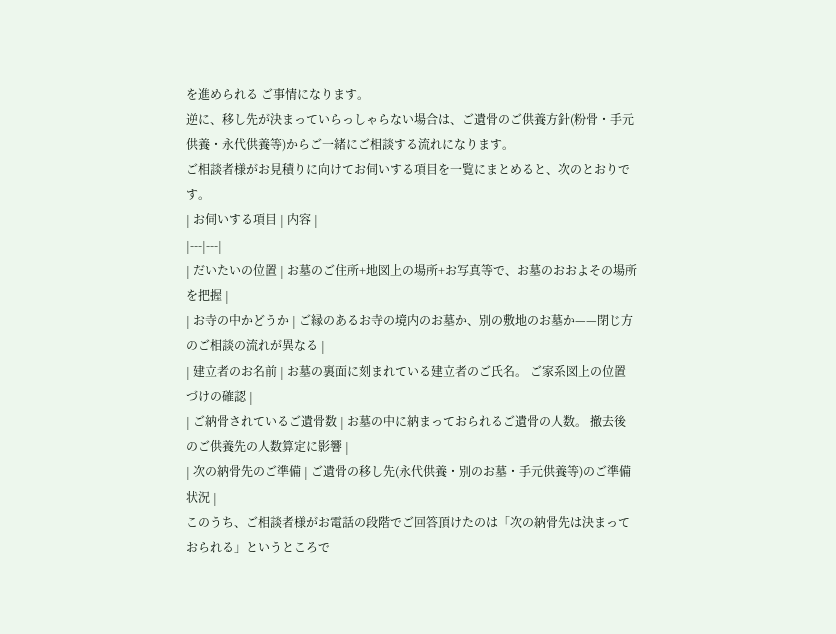を進められる ご事情になります。
逆に、移し先が決まっていらっしゃらない場合は、ご遺骨のご供養方針(粉骨・手元供養・永代供養等)からご一緒にご相談する流れになります。
ご相談者様がお見積りに向けてお伺いする項目を一覧にまとめると、次のとおりです。
| お伺いする項目 | 内容 |
|---|---|
| だいたいの位置 | お墓のご住所+地図上の場所+お写真等で、お墓のおおよその場所を把握 |
| お寺の中かどうか | ご縁のあるお寺の境内のお墓か、別の敷地のお墓か——閉じ方のご相談の流れが異なる |
| 建立者のお名前 | お墓の裏面に刻まれている建立者のご氏名。 ご家系図上の位置づけの確認 |
| ご納骨されているご遺骨数 | お墓の中に納まっておられるご遺骨の人数。 撤去後のご供養先の人数算定に影響 |
| 次の納骨先のご準備 | ご遺骨の移し先(永代供養・別のお墓・手元供養等)のご準備状況 |
このうち、ご相談者様がお電話の段階でご回答頂けたのは「次の納骨先は決まっておられる」というところで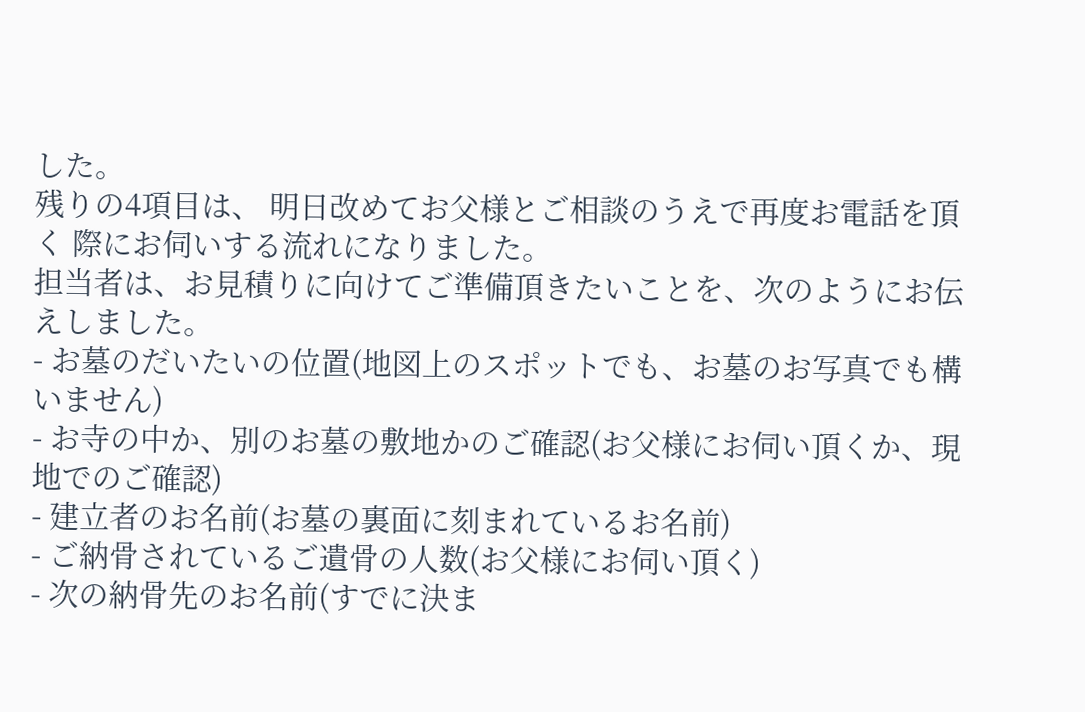した。
残りの4項目は、 明日改めてお父様とご相談のうえで再度お電話を頂く 際にお伺いする流れになりました。
担当者は、お見積りに向けてご準備頂きたいことを、次のようにお伝えしました。
- お墓のだいたいの位置(地図上のスポットでも、お墓のお写真でも構いません)
- お寺の中か、別のお墓の敷地かのご確認(お父様にお伺い頂くか、現地でのご確認)
- 建立者のお名前(お墓の裏面に刻まれているお名前)
- ご納骨されているご遺骨の人数(お父様にお伺い頂く)
- 次の納骨先のお名前(すでに決ま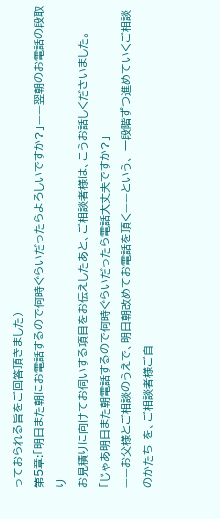っておられる旨をご回答頂きました)
第5章:「明日また朝にお電話するので何時ぐらいだったらよろしいですか?」——翌朝のお電話の段取り
お見積りに向けてお伺いする項目をお伝えしたあと、ご相談者様は、こうお話しくださいました。
「じゃあ明日また朝電話するので何時ぐらいだったら電話大丈夫ですか?」
——お父様とご相談のうえで、明日朝改めてお電話を頂く——という、 一段階ずつ進めていくご相談のかたち を、ご相談者様ご自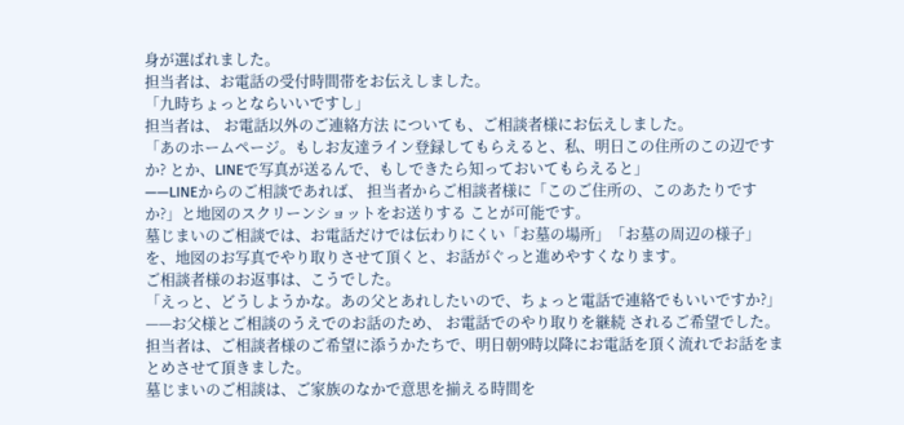身が選ばれました。
担当者は、お電話の受付時間帯をお伝えしました。
「九時ちょっとならいいですし」
担当者は、 お電話以外のご連絡方法 についても、ご相談者様にお伝えしました。
「あのホームページ。もしお友達ライン登録してもらえると、私、明日この住所のこの辺ですか? とか、LINEで写真が送るんで、もしできたら知っておいてもらえると」
——LINEからのご相談であれば、 担当者からご相談者様に「このご住所の、このあたりですか?」と地図のスクリーンショットをお送りする ことが可能です。
墓じまいのご相談では、お電話だけでは伝わりにくい「お墓の場所」「お墓の周辺の様子」を、地図のお写真でやり取りさせて頂くと、お話がぐっと進めやすくなります。
ご相談者様のお返事は、こうでした。
「えっと、どうしようかな。あの父とあれしたいので、ちょっと電話で連絡でもいいですか?」
——お父様とご相談のうえでのお話のため、 お電話でのやり取りを継続 されるご希望でした。
担当者は、ご相談者様のご希望に添うかたちで、明日朝9時以降にお電話を頂く流れでお話をまとめさせて頂きました。
墓じまいのご相談は、ご家族のなかで意思を揃える時間を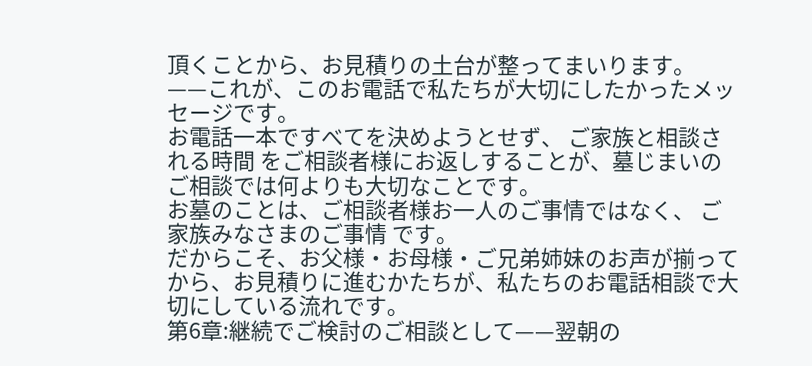頂くことから、お見積りの土台が整ってまいります。
——これが、このお電話で私たちが大切にしたかったメッセージです。
お電話一本ですべてを決めようとせず、 ご家族と相談される時間 をご相談者様にお返しすることが、墓じまいのご相談では何よりも大切なことです。
お墓のことは、ご相談者様お一人のご事情ではなく、 ご家族みなさまのご事情 です。
だからこそ、お父様・お母様・ご兄弟姉妹のお声が揃ってから、お見積りに進むかたちが、私たちのお電話相談で大切にしている流れです。
第6章:継続でご検討のご相談として——翌朝の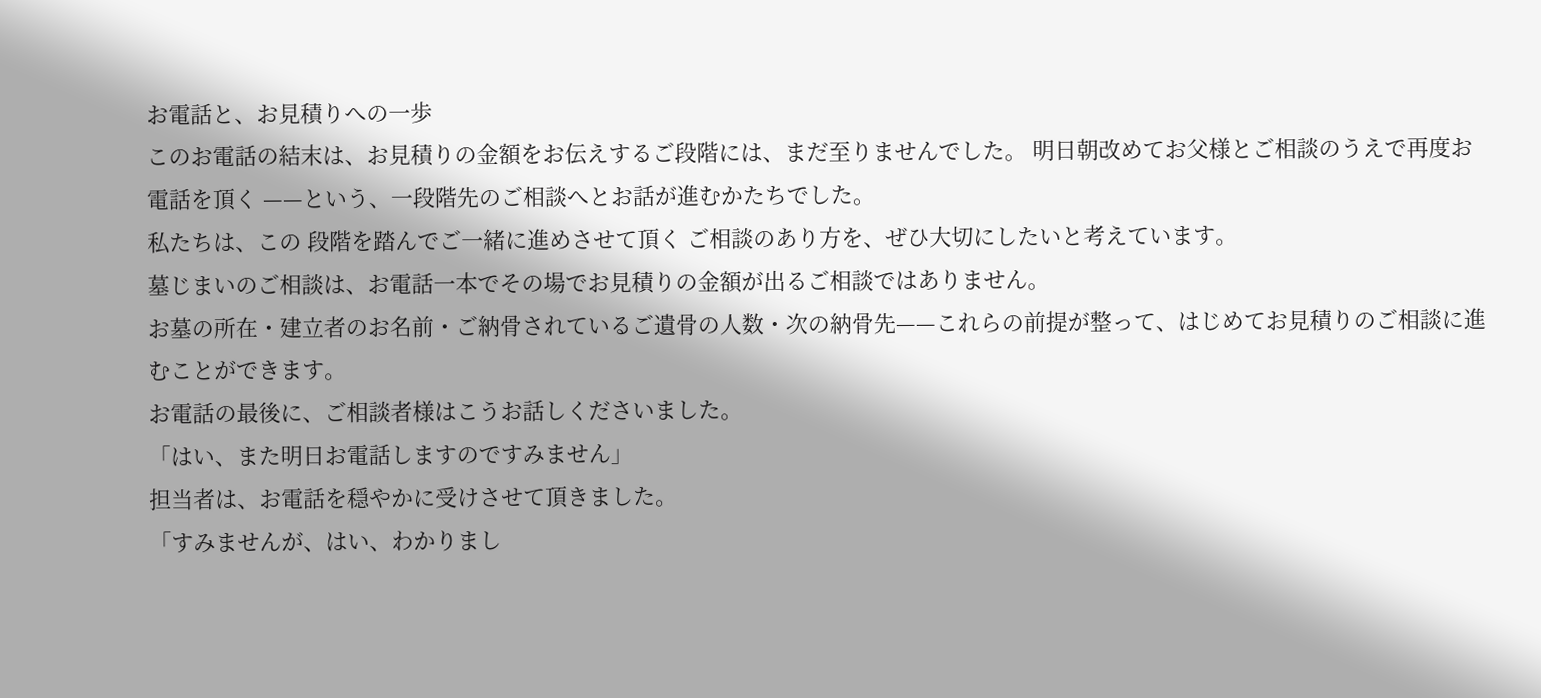お電話と、お見積りへの一歩
このお電話の結末は、お見積りの金額をお伝えするご段階には、まだ至りませんでした。 明日朝改めてお父様とご相談のうえで再度お電話を頂く ——という、一段階先のご相談へとお話が進むかたちでした。
私たちは、この 段階を踏んでご一緒に進めさせて頂く ご相談のあり方を、ぜひ大切にしたいと考えています。
墓じまいのご相談は、お電話一本でその場でお見積りの金額が出るご相談ではありません。
お墓の所在・建立者のお名前・ご納骨されているご遺骨の人数・次の納骨先——これらの前提が整って、はじめてお見積りのご相談に進むことができます。
お電話の最後に、ご相談者様はこうお話しくださいました。
「はい、また明日お電話しますのですみません」
担当者は、お電話を穏やかに受けさせて頂きました。
「すみませんが、はい、わかりまし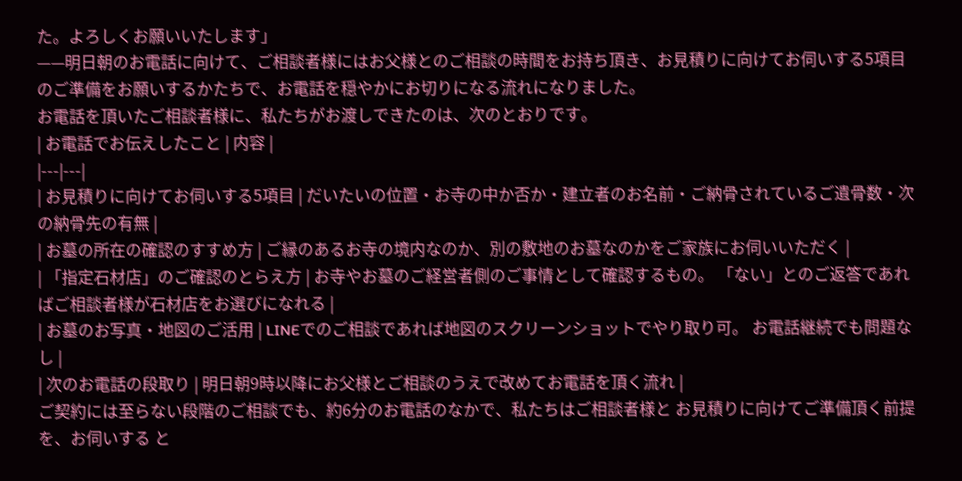た。よろしくお願いいたします」
——明日朝のお電話に向けて、ご相談者様にはお父様とのご相談の時間をお持ち頂き、お見積りに向けてお伺いする5項目のご準備をお願いするかたちで、お電話を穏やかにお切りになる流れになりました。
お電話を頂いたご相談者様に、私たちがお渡しできたのは、次のとおりです。
| お電話でお伝えしたこと | 内容 |
|---|---|
| お見積りに向けてお伺いする5項目 | だいたいの位置・お寺の中か否か・建立者のお名前・ご納骨されているご遺骨数・次の納骨先の有無 |
| お墓の所在の確認のすすめ方 | ご縁のあるお寺の境内なのか、別の敷地のお墓なのかをご家族にお伺いいただく |
| 「指定石材店」のご確認のとらえ方 | お寺やお墓のご経営者側のご事情として確認するもの。 「ない」とのご返答であればご相談者様が石材店をお選びになれる |
| お墓のお写真・地図のご活用 | LINEでのご相談であれば地図のスクリーンショットでやり取り可。 お電話継続でも問題なし |
| 次のお電話の段取り | 明日朝9時以降にお父様とご相談のうえで改めてお電話を頂く流れ |
ご契約には至らない段階のご相談でも、約6分のお電話のなかで、私たちはご相談者様と お見積りに向けてご準備頂く前提を、お伺いする と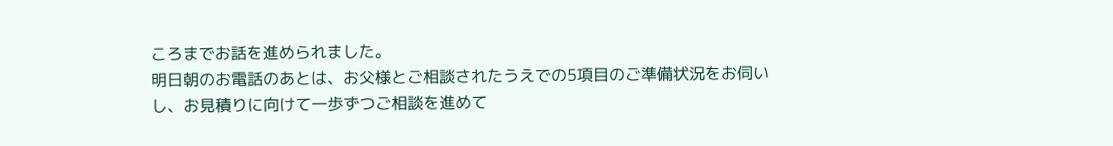ころまでお話を進められました。
明日朝のお電話のあとは、お父様とご相談されたうえでの5項目のご準備状況をお伺いし、お見積りに向けて一歩ずつご相談を進めて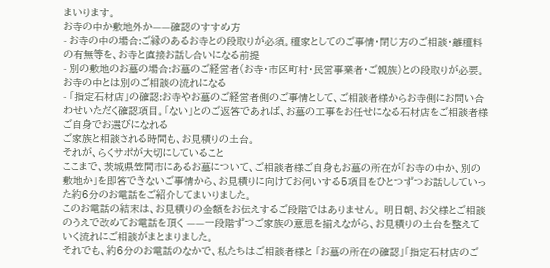まいります。
お寺の中か敷地外か——確認のすすめ方
- お寺の中の場合:ご縁のあるお寺との段取りが必須。檀家としてのご事情・閉じ方のご相談・離檀料の有無等を、お寺と直接お話し合いになる前提
- 別の敷地のお墓の場合:お墓のご経営者(お寺・市区町村・民営事業者・ご親族)との段取りが必要。お寺の中とは別のご相談の流れになる
- 「指定石材店」の確認:お寺やお墓のご経営者側のご事情として、ご相談者様からお寺側にお問い合わせいただく確認項目。「ない」とのご返答であれば、お墓の工事をお任せになる石材店をご相談者様ご自身でお選びになれる
ご家族と相談される時間も、お見積りの土台。
それが、らくサポが大切にしていること
ここまで、茨城県笠間市にあるお墓について、ご相談者様ご自身もお墓の所在が「お寺の中か、別の敷地か」を即答できないご事情から、お見積りに向けてお伺いする5項目をひとつずつお話ししていった約6分のお電話をご紹介してまいりました。
このお電話の結末は、お見積りの金額をお伝えするご段階ではありません。 明日朝、お父様とご相談のうえで改めてお電話を頂く ——一段階ずつご家族の意思を揃えながら、お見積りの土台を整えていく流れにご相談がまとまりました。
それでも、約6分のお電話のなかで、私たちはご相談者様と 「お墓の所在の確認」「指定石材店のご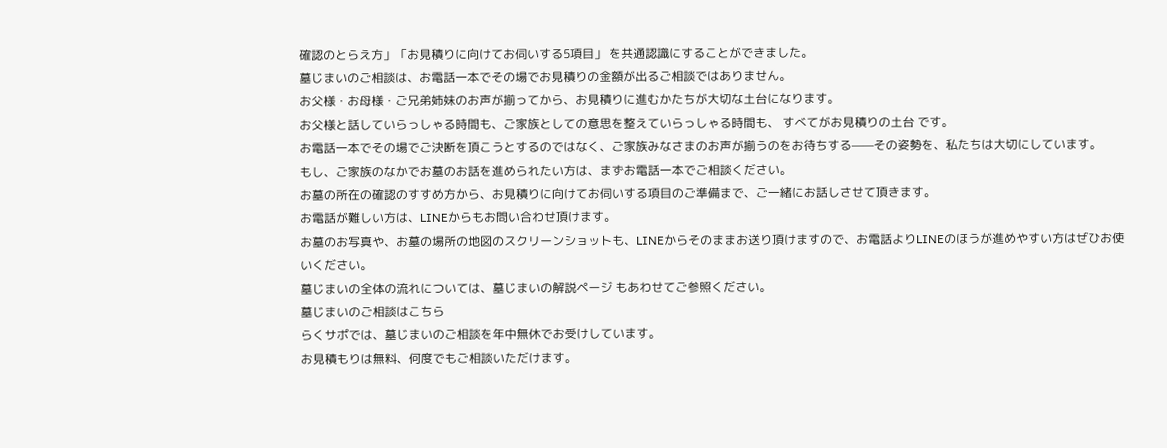確認のとらえ方」「お見積りに向けてお伺いする5項目」 を共通認識にすることができました。
墓じまいのご相談は、お電話一本でその場でお見積りの金額が出るご相談ではありません。
お父様・お母様・ご兄弟姉妹のお声が揃ってから、お見積りに進むかたちが大切な土台になります。
お父様と話していらっしゃる時間も、ご家族としての意思を整えていらっしゃる時間も、 すべてがお見積りの土台 です。
お電話一本でその場でご決断を頂こうとするのではなく、ご家族みなさまのお声が揃うのをお待ちする——その姿勢を、私たちは大切にしています。
もし、ご家族のなかでお墓のお話を進められたい方は、まずお電話一本でご相談ください。
お墓の所在の確認のすすめ方から、お見積りに向けてお伺いする項目のご準備まで、ご一緒にお話しさせて頂きます。
お電話が難しい方は、LINEからもお問い合わせ頂けます。
お墓のお写真や、お墓の場所の地図のスクリーンショットも、LINEからそのままお送り頂けますので、お電話よりLINEのほうが進めやすい方はぜひお使いください。
墓じまいの全体の流れについては、墓じまいの解説ページ もあわせてご参照ください。
墓じまいのご相談はこちら
らくサポでは、墓じまいのご相談を年中無休でお受けしています。
お見積もりは無料、何度でもご相談いただけます。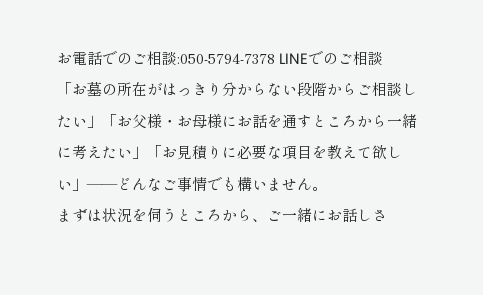お電話でのご相談:050-5794-7378 LINEでのご相談
「お墓の所在がはっきり分からない段階からご相談したい」「お父様・お母様にお話を通すところから一緒に考えたい」「お見積りに必要な項目を教えて欲しい」——どんなご事情でも構いません。
まずは状況を伺うところから、ご一緒にお話しさ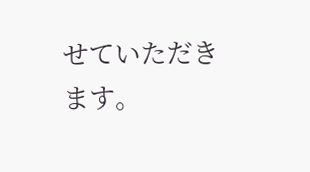せていただきます。